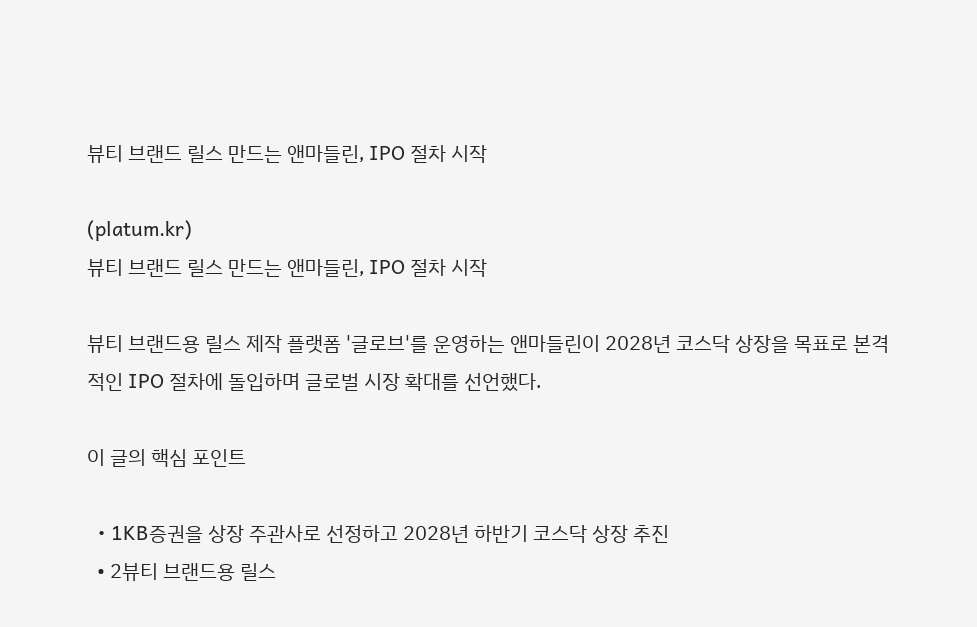뷰티 브랜드 릴스 만드는 앤마들린, IPO 절차 시작

(platum.kr)
뷰티 브랜드 릴스 만드는 앤마들린, IPO 절차 시작

뷰티 브랜드용 릴스 제작 플랫폼 '글로브'를 운영하는 앤마들린이 2028년 코스닥 상장을 목표로 본격적인 IPO 절차에 돌입하며 글로벌 시장 확대를 선언했다.

이 글의 핵심 포인트

  • 1KB증권을 상장 주관사로 선정하고 2028년 하반기 코스닥 상장 추진
  • 2뷰티 브랜드용 릴스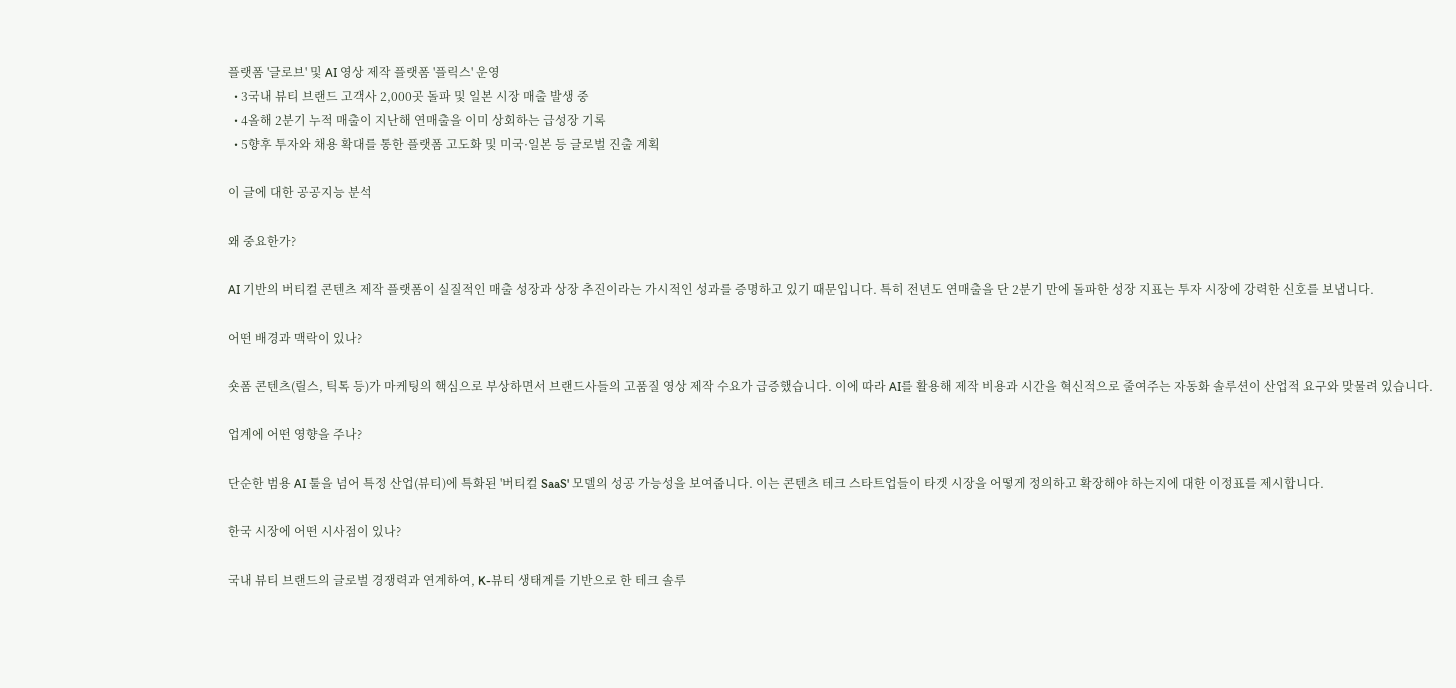플랫폼 '글로브' 및 AI 영상 제작 플랫폼 '플릭스' 운영
  • 3국내 뷰티 브랜드 고객사 2,000곳 돌파 및 일본 시장 매출 발생 중
  • 4올해 2분기 누적 매출이 지난해 연매출을 이미 상회하는 급성장 기록
  • 5향후 투자와 채용 확대를 통한 플랫폼 고도화 및 미국·일본 등 글로벌 진출 계획

이 글에 대한 공공지능 분석

왜 중요한가?

AI 기반의 버티컬 콘텐츠 제작 플랫폼이 실질적인 매출 성장과 상장 추진이라는 가시적인 성과를 증명하고 있기 때문입니다. 특히 전년도 연매출을 단 2분기 만에 돌파한 성장 지표는 투자 시장에 강력한 신호를 보냅니다.

어떤 배경과 맥락이 있나?

숏폼 콘텐츠(릴스, 틱톡 등)가 마케팅의 핵심으로 부상하면서 브랜드사들의 고품질 영상 제작 수요가 급증했습니다. 이에 따라 AI를 활용해 제작 비용과 시간을 혁신적으로 줄여주는 자동화 솔루션이 산업적 요구와 맞물려 있습니다.

업계에 어떤 영향을 주나?

단순한 범용 AI 툴을 넘어 특정 산업(뷰티)에 특화된 '버티컬 SaaS' 모델의 성공 가능성을 보여줍니다. 이는 콘텐츠 테크 스타트업들이 타겟 시장을 어떻게 정의하고 확장해야 하는지에 대한 이정표를 제시합니다.

한국 시장에 어떤 시사점이 있나?

국내 뷰티 브랜드의 글로벌 경쟁력과 연계하여, K-뷰티 생태계를 기반으로 한 테크 솔루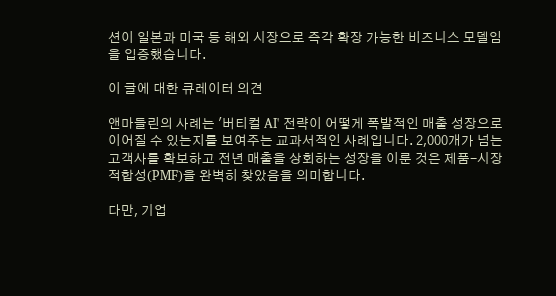션이 일본과 미국 등 해외 시장으로 즉각 확장 가능한 비즈니스 모델임을 입증했습니다.

이 글에 대한 큐레이터 의견

앤마들린의 사례는 '버티컬 AI' 전략이 어떻게 폭발적인 매출 성장으로 이어질 수 있는지를 보여주는 교과서적인 사례입니다. 2,000개가 넘는 고객사를 확보하고 전년 매출을 상회하는 성장을 이룬 것은 제품-시장 적합성(PMF)을 완벽히 찾았음을 의미합니다.

다만, 기업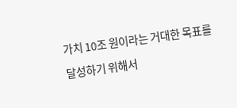가치 10조 원이라는 거대한 목표를 달성하기 위해서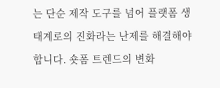는 단순 제작 도구를 넘어 플랫폼 생태계로의 진화라는 난제를 해결해야 합니다. 숏폼 트렌드의 변화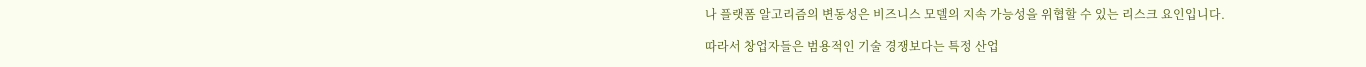나 플랫폼 알고리즘의 변동성은 비즈니스 모델의 지속 가능성을 위협할 수 있는 리스크 요인입니다.

따라서 창업자들은 범용적인 기술 경쟁보다는 특정 산업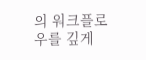의 워크플로우를 깊게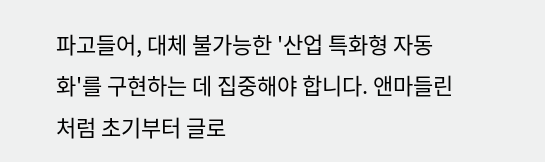파고들어, 대체 불가능한 '산업 특화형 자동화'를 구현하는 데 집중해야 합니다. 앤마들린처럼 초기부터 글로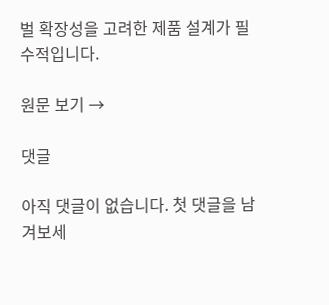벌 확장성을 고려한 제품 설계가 필수적입니다.

원문 보기 →

댓글

아직 댓글이 없습니다. 첫 댓글을 남겨보세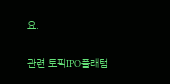요.

관련 토픽IPO플래텀